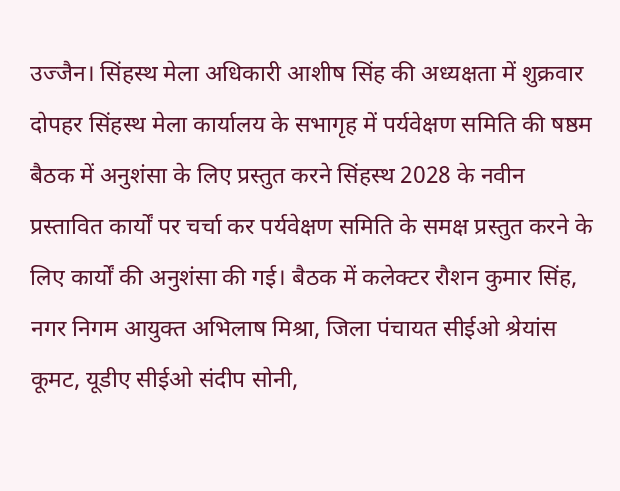उज्जैन। सिंहस्थ मेला अधिकारी आशीष सिंह की अध्यक्षता में शुक्रवार दोपहर सिंहस्थ मेला कार्यालय के सभागृह में पर्यवेक्षण समिति की षष्ठम बैठक में अनुशंसा के लिए प्रस्तुत करने सिंहस्थ 2028 के नवीन प्रस्तावित कार्यों पर चर्चा कर पर्यवेक्षण समिति के समक्ष प्रस्तुत करने के लिए कार्यों की अनुशंसा की गई। बैठक में कलेक्टर रौशन कुमार सिंह, नगर निगम आयुक्त अभिलाष मिश्रा, जिला पंचायत सीईओ श्रेयांस कूमट, यूडीए सीईओ संदीप सोनी,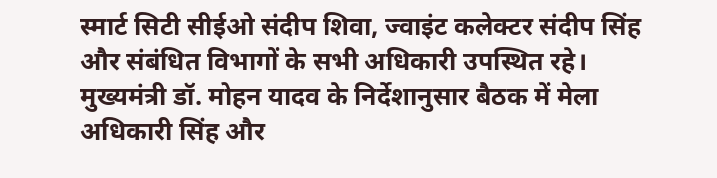स्मार्ट सिटी सीईओ संदीप शिवा, ज्वाइंट कलेक्टर संदीप सिंह और संबंधित विभागों के सभी अधिकारी उपस्थित रहे।
मुख्यमंत्री डॉ. मोहन यादव के निर्देशानुसार बैठक में मेला अधिकारी सिंह और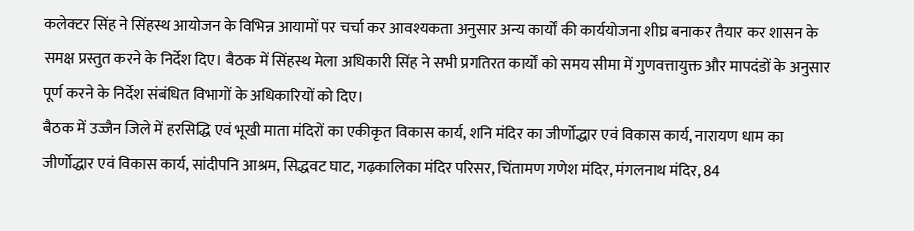कलेक्टर सिंह ने सिंहस्थ आयोजन के विभिन्न आयामों पर चर्चा कर आवश्यकता अनुसार अन्य कार्यों की कार्ययोजना शीघ्र बनाकर तैयार कर शासन के समक्ष प्रस्तुत करने के निर्देश दिए। बैठक में सिंहस्थ मेला अधिकारी सिंह ने सभी प्रगतिरत कार्यों को समय सीमा में गुणवत्तायुक्त और मापदंडों के अनुसार पूर्ण करने के निर्देश संबंधित विभागों के अधिकारियों को दिए।
बैठक में उज्जैन जिले में हरसिद्धि एवं भूखी माता मंदिरों का एकीकृत विकास कार्य, शनि मंदिर का जीर्णोद्धार एवं विकास कार्य, नारायण धाम का जीर्णोद्धार एवं विकास कार्य, सांदीपनि आश्रम, सिद्धवट घाट, गढ़कालिका मंदिर परिसर, चिंतामण गणेश मंदिर, मंगलनाथ मंदिर, 84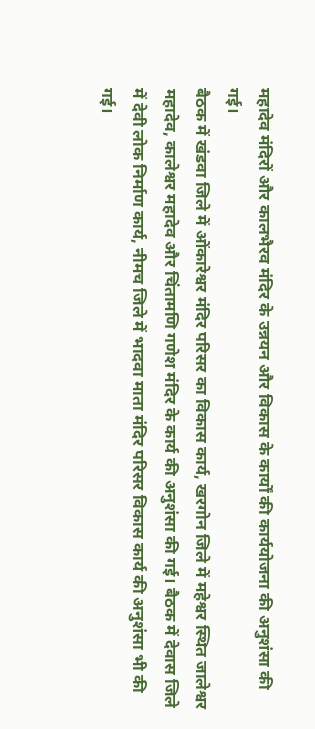महादेव मंदिरों और कालभैरव मंदिर के उन्नयन और विकास के कार्यों की कार्ययोजना की अनुशंसा की गई।
बैठक में खंडवा जिले में ओंकारेश्वर मंदिर परिसर का विकास कार्य, खरगोन जिले में महेश्वर स्थित जालेश्वर महादेव, कालेश्वर महादेव और चिंतामणि गणेश मंदिर के कार्य की अनुशंसा की गई। बैठक में देवास जिले में देवी लोक निर्माण कार्य, नीमच जिले में भादवा माता मंदिर परिसर विकास कार्य की अनुशंसा भी की गई।